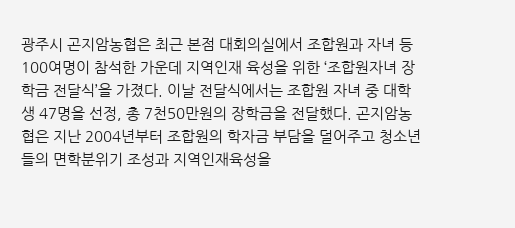광주시 곤지암농협은 최근 본점 대회의실에서 조합원과 자녀 등 100여명이 참석한 가운데 지역인재 육성을 위한 ‘조합원자녀 장학금 전달식’을 가졌다. 이날 전달식에서는 조합원 자녀 중 대학생 47명을 선정, 총 7천50만원의 장학금을 전달했다. 곤지암농협은 지난 2004년부터 조합원의 학자금 부담을 덜어주고 청소년들의 면학분위기 조성과 지역인재육성을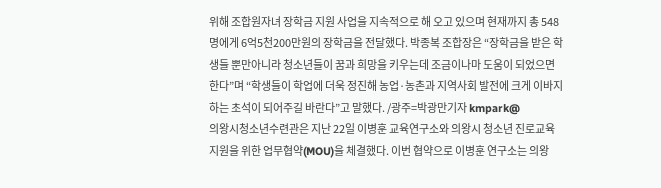위해 조합원자녀 장학금 지원 사업을 지속적으로 해 오고 있으며 현재까지 총 548명에게 6억5천200만원의 장학금을 전달했다. 박종복 조합장은 “장학금을 받은 학생들 뿐만아니라 청소년들이 꿈과 희망을 키우는데 조금이나마 도움이 되었으면 한다”며 “학생들이 학업에 더욱 정진해 농업·농촌과 지역사회 발전에 크게 이바지 하는 초석이 되어주길 바란다”고 말했다. /광주=박광만기자 kmpark@
의왕시청소년수련관은 지난 22일 이병훈 교육연구소와 의왕시 청소년 진로교육 지원을 위한 업무협약(MOU)을 체결했다. 이번 협약으로 이병훈 연구소는 의왕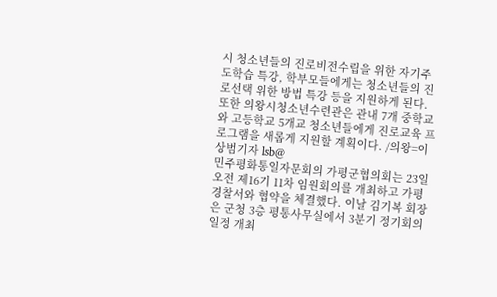시 청소년들의 진로비전수립을 위한 자기주도학습 특강, 학부모들에게는 청소년들의 진로선택 위한 방법 특강 등을 지원하게 된다. 또한 의왕시청소년수련관은 관내 7개 중학교와 고등학교 5개교 청소년들에게 진로교육 프로그램을 새롭게 지원할 계획이다. /의왕=이상범기자 lsb@
민주평화통일자문회의 가평군협의회는 23일 오전 제16기 11차 임원회의를 개최하고 가평경찰서와 협약을 체결했다. 이날 김기복 회장은 군청 3층 평통사무실에서 3분기 정기회의 일정 개최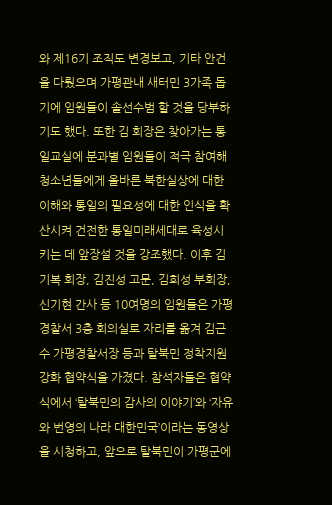와 제16기 조직도 변경보고, 기타 안건을 다뤘으며 가평관내 새터민 3가족 돕기에 임원들이 솔선수범 할 것을 당부하기도 했다. 또한 김 회장은 찾아가는 통일교실에 분과별 임원들이 적극 참여해 청소년들에게 올바른 북한실상에 대한 이해와 통일의 필요성에 대한 인식을 확산시켜 건전한 통일미래세대로 육성시키는 데 앞장설 것을 강조했다. 이후 김기복 회장, 김진성 고문, 김희성 부회장, 신기현 간사 등 10여명의 임원들은 가평경찰서 3층 회의실로 자리를 옮겨 김근수 가평경찰서장 등과 탈북민 정착지원 강화 협약식을 가졌다. 참석자들은 협약식에서 ‘탈북민의 감사의 이야기’와 ‘자유와 번영의 나라 대한민국’이라는 동영상을 시청하고, 앞으로 탈북민이 가평군에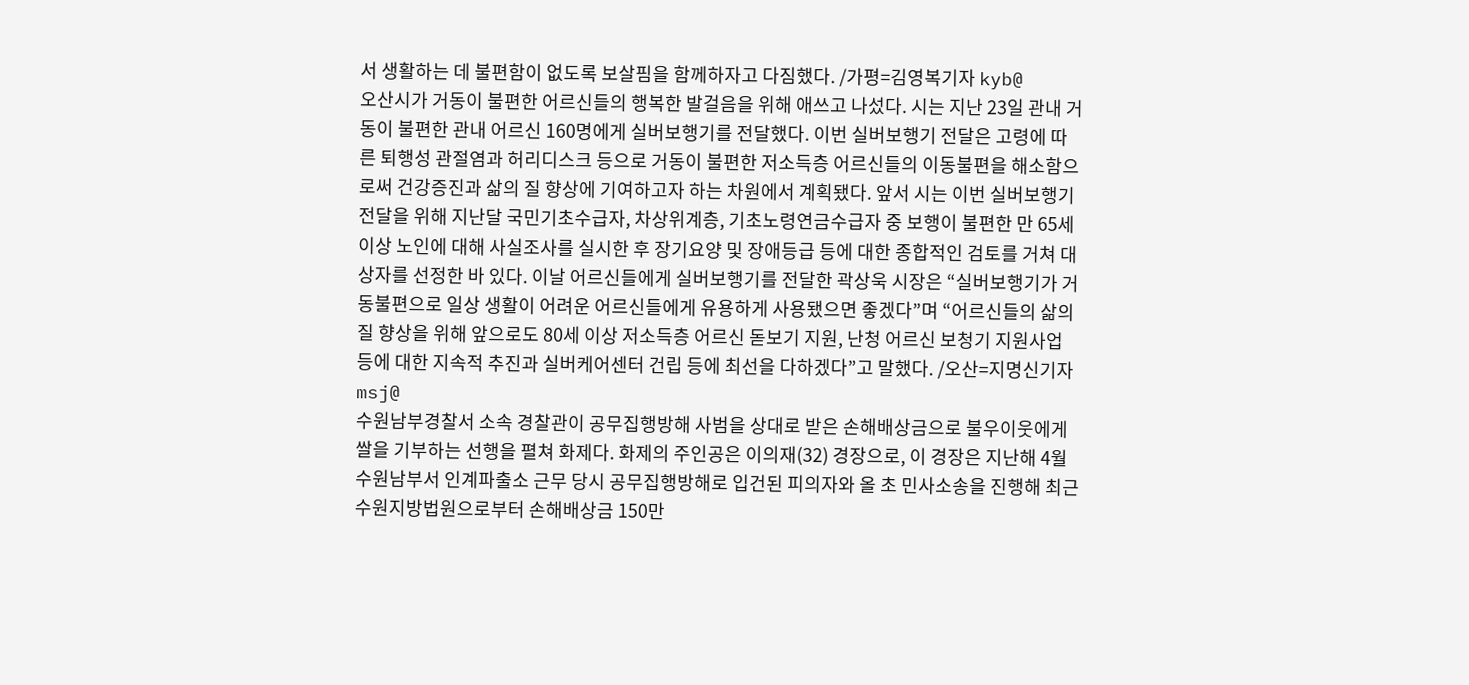서 생활하는 데 불편함이 없도록 보살핌을 함께하자고 다짐했다. /가평=김영복기자 kyb@
오산시가 거동이 불편한 어르신들의 행복한 발걸음을 위해 애쓰고 나섰다. 시는 지난 23일 관내 거동이 불편한 관내 어르신 160명에게 실버보행기를 전달했다. 이번 실버보행기 전달은 고령에 따른 퇴행성 관절염과 허리디스크 등으로 거동이 불편한 저소득층 어르신들의 이동불편을 해소함으로써 건강증진과 삶의 질 향상에 기여하고자 하는 차원에서 계획됐다. 앞서 시는 이번 실버보행기 전달을 위해 지난달 국민기초수급자, 차상위계층, 기초노령연금수급자 중 보행이 불편한 만 65세 이상 노인에 대해 사실조사를 실시한 후 장기요양 및 장애등급 등에 대한 종합적인 검토를 거쳐 대상자를 선정한 바 있다. 이날 어르신들에게 실버보행기를 전달한 곽상욱 시장은 “실버보행기가 거동불편으로 일상 생활이 어려운 어르신들에게 유용하게 사용됐으면 좋겠다”며 “어르신들의 삶의 질 향상을 위해 앞으로도 80세 이상 저소득층 어르신 돋보기 지원, 난청 어르신 보청기 지원사업 등에 대한 지속적 추진과 실버케어센터 건립 등에 최선을 다하겠다”고 말했다. /오산=지명신기자 msj@
수원남부경찰서 소속 경찰관이 공무집행방해 사범을 상대로 받은 손해배상금으로 불우이웃에게 쌀을 기부하는 선행을 펼쳐 화제다. 화제의 주인공은 이의재(32) 경장으로, 이 경장은 지난해 4월 수원남부서 인계파출소 근무 당시 공무집행방해로 입건된 피의자와 올 초 민사소송을 진행해 최근 수원지방법원으로부터 손해배상금 150만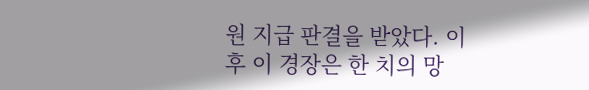원 지급 판결을 받았다. 이후 이 경장은 한 치의 망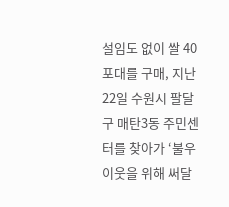설임도 없이 쌀 40포대를 구매, 지난 22일 수원시 팔달구 매탄3동 주민센터를 찾아가 ‘불우이웃을 위해 써달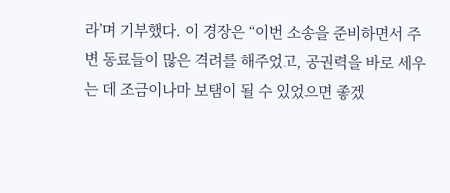라’며 기부했다. 이 경장은 “이번 소송을 준비하면서 주변 동료들이 많은 격려를 해주었고, 공권력을 바로 세우는 데 조금이나마 보탬이 될 수 있었으면 좋겠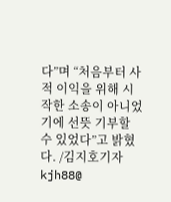다”며 “처음부터 사적 이익을 위해 시작한 소송이 아니었기에 선뜻 기부할 수 있었다”고 밝혔다. /김지호기자 kjh88@